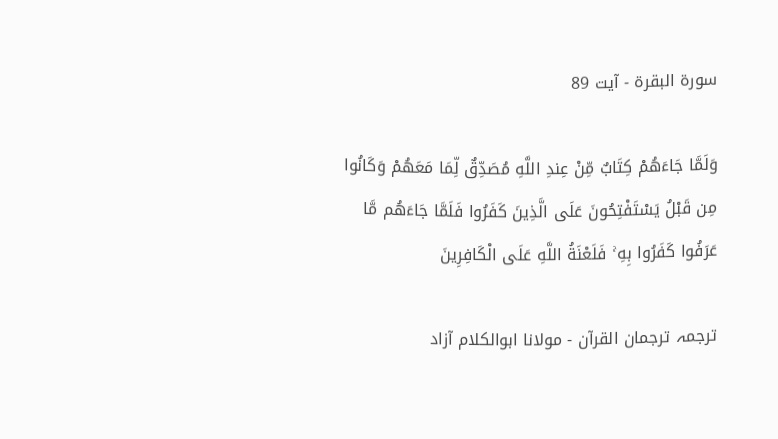سورة البقرة - آیت 89

وَلَمَّا جَاءَهُمْ كِتَابٌ مِّنْ عِندِ اللَّهِ مُصَدِّقٌ لِّمَا مَعَهُمْ وَكَانُوا مِن قَبْلُ يَسْتَفْتِحُونَ عَلَى الَّذِينَ كَفَرُوا فَلَمَّا جَاءَهُم مَّا عَرَفُوا كَفَرُوا بِهِ ۚ فَلَعْنَةُ اللَّهِ عَلَى الْكَافِرِينَ

ترجمہ ترجمان القرآن - مولانا ابوالکلام آزاد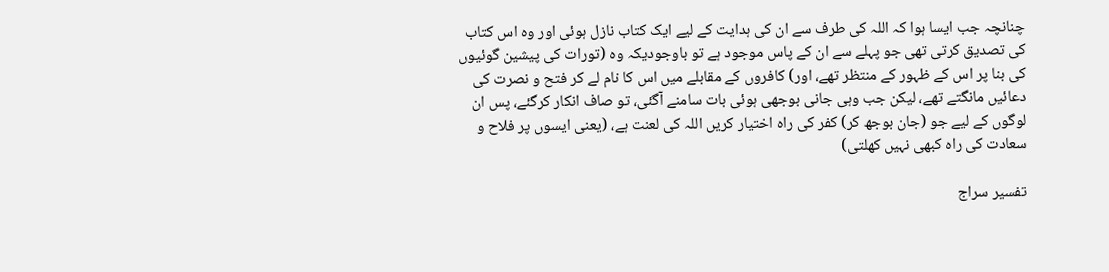چنانچہ جب ایسا ہوا کہ اللہ کی طرف سے ان کی ہدایت کے لیے ایک کتاب نازل ہوئی اور وہ اس کتاب کی تصدیق کرتی تھی جو پہلے سے ان کے پاس موجود ہے تو باوجودیکہ وہ (تورات کی پیشین گوئیوں کی بنا پر اس کے ظہور کے منتظر تھے، اور) کافروں کے مقابلے میں اس کا نام لے کر فتح و نصرت کی دعائیں مانگتے تھے، لیکن جب وہی جانی بوجھی ہوئی بات سامنے آگئی، تو صاف انکار کرگئے، پس ان لوگوں کے لیے جو (جان بوجھ کر) کفر کی راہ اختیار کریں اللہ کی لعنت ہے، (یعنی ایسوں پر فلاح و سعادت کی راہ کبھی نہیں کھلتی)

تفسیر سراج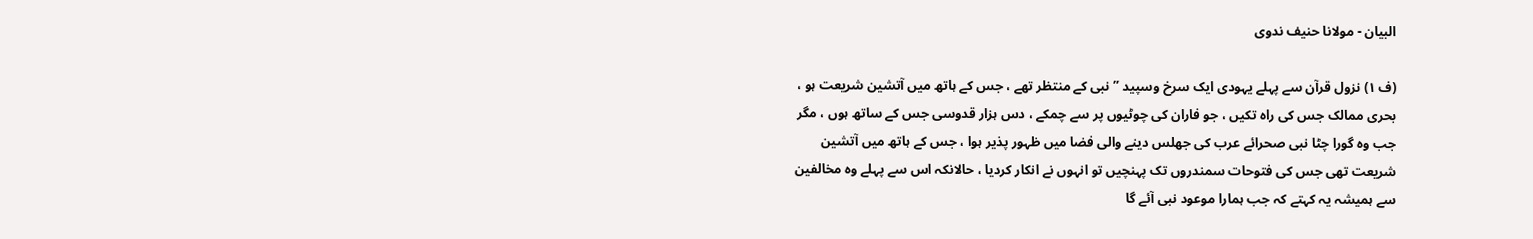البیان - مولانا حنیف ندوی

(ف ١) نزول قرآن سے پہلے یہودی ایک سرخ وسپید ” نبی کے منتظر تھے ، جس کے ہاتھ میں آتشین شریعت ہو ، بحری ممالک جس کی راہ تکیں ، جو فاران کی چوٹیوں پر سے چمکے ، دس ہزار قدوسی جس کے ساتھ ہوں ، مگر جب وہ گورا چٹا نبی صحرائے عرب کی جھلس دینے والی فضا میں ظہور پذیر ہوا ، جس کے ہاتھ میں آتشین شریعت تھی جس کی فتوحات سمندروں تک پہنچیں تو انہوں نے انکار کردیا ، حالانکہ اس سے پہلے وہ مخالفین سے ہمیشہ یہ کہتے کہ جب ہمارا موعود نبی آئے گا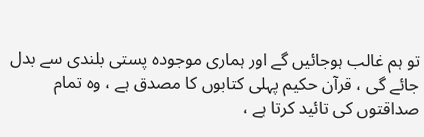تو ہم غالب ہوجائیں گے اور ہماری موجودہ پستی بلندی سے بدل جائے گی ، قرآن حکیم پہلی کتابوں کا مصدق ہے ، وہ تمام صداقتوں کی تائید کرتا ہے ،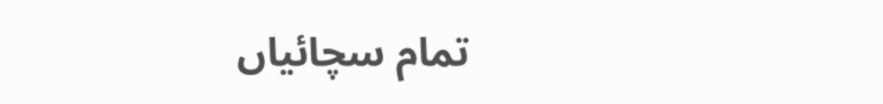تمام سچائیاں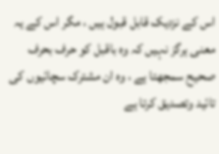اس کے نزدیک قابل قبول ہیں ، مگر اس کے یہ معنی ہرگز نہیں کہ وہ باقبل کو حرف بحرف صحیح سمجھتا ہے ، وہ ان مشترک سچائیوں کی تائید وتصدیق کرتا ہے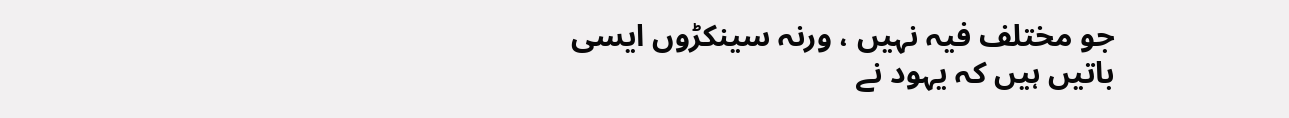جو مختلف فیہ نہیں ، ورنہ سینکڑوں ایسی باتیں ہیں کہ یہود نے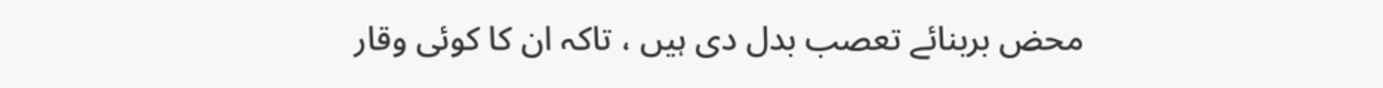محض بربنائے تعصب بدل دی ہیں ، تاکہ ان کا کوئی وقار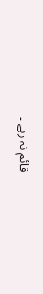قائم نہ رہے ۔